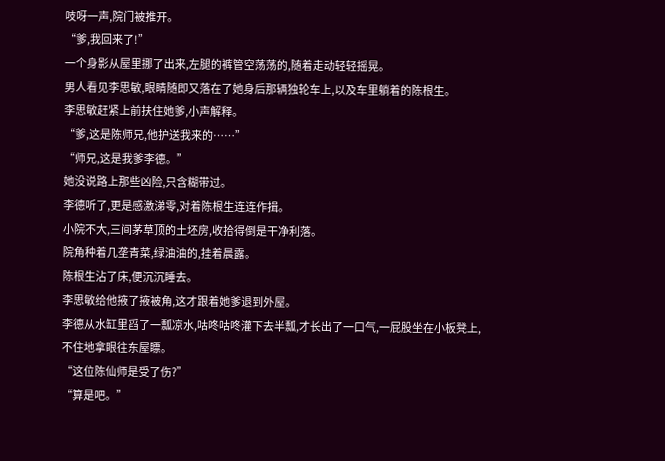吱呀一声,院门被推开。
“爹,我回来了!”
一个身影从屋里挪了出来,左腿的裤管空荡荡的,随着走动轻轻摇晃。
男人看见李思敏,眼睛随即又落在了她身后那辆独轮车上,以及车里躺着的陈根生。
李思敏赶紧上前扶住她爹,小声解释。
“爹,这是陈师兄,他护送我来的……”
“师兄,这是我爹李德。”
她没说路上那些凶险,只含糊带过。
李德听了,更是感激涕零,对着陈根生连连作揖。
小院不大,三间茅草顶的土坯房,收拾得倒是干净利落。
院角种着几垄青菜,绿油油的,挂着晨露。
陈根生沾了床,便沉沉睡去。
李思敏给他掖了掖被角,这才跟着她爹退到外屋。
李德从水缸里舀了一瓢凉水,咕咚咕咚灌下去半瓢,才长出了一口气,一屁股坐在小板凳上,不住地拿眼往东屋瞟。
“这位陈仙师是受了伤?”
“算是吧。”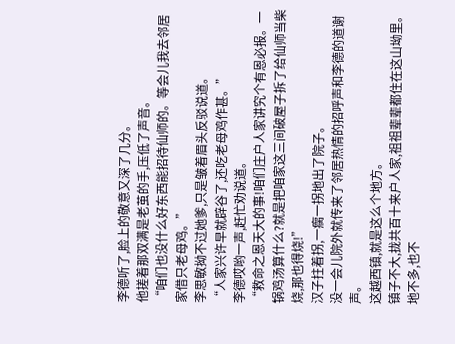李德听了,脸上的敬意又深了几分。
他搓着那双满是老茧的手,压低了声音。
“咱们也没什么好东西能招待仙师的。等会儿我去邻居家借只老母鸡。”
李思敏拗不过她爹,只是皱着眉头反驳说道。
“人家兴许早就辟谷了,还吃老母鸡作甚。”
李德哎哟一声,赶忙劝说道。
“救命之恩天大的事!咱们庄户人家讲究个有恩必报。一锅鸡汤算什么?就是把咱家这三间破屋子拆了给仙师当柴烧,那也得烧!”
汉子拄着拐,一瘸一拐地出了院子。
没一会儿院外就传来了邻居热情的招呼声和李德的道谢声。
这越西镇,就是这么个地方。
镇子不大,拢共百十来户人家,祖祖辈辈都住在这山坳里。
地不多,也不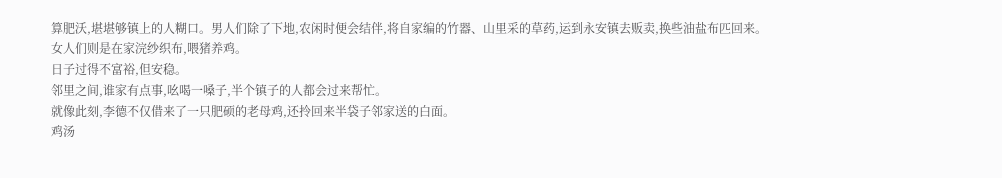算肥沃,堪堪够镇上的人糊口。男人们除了下地,农闲时便会结伴,将自家编的竹器、山里采的草药,运到永安镇去贩卖,换些油盐布匹回来。
女人们则是在家浣纱织布,喂猪养鸡。
日子过得不富裕,但安稳。
邻里之间,谁家有点事,吆喝一嗓子,半个镇子的人都会过来帮忙。
就像此刻,李德不仅借来了一只肥硕的老母鸡,还拎回来半袋子邻家送的白面。
鸡汤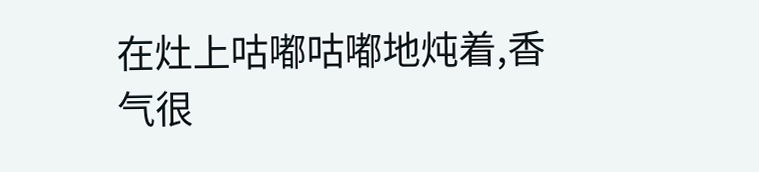在灶上咕嘟咕嘟地炖着,香气很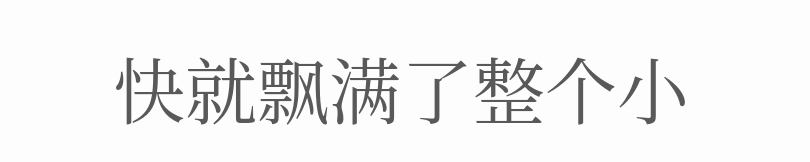快就飘满了整个小